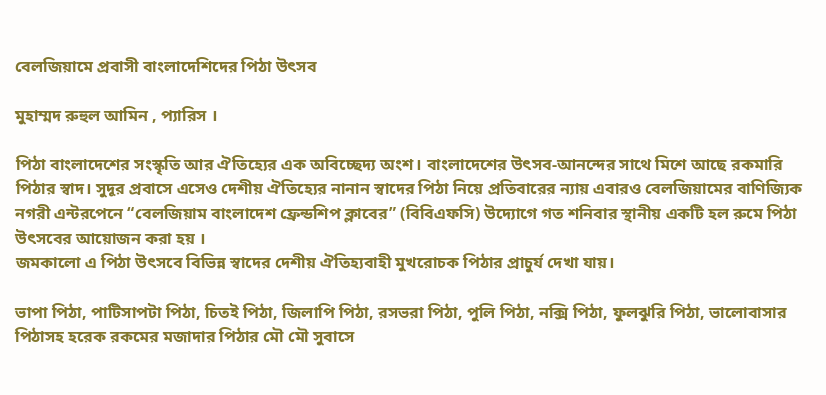বেলজিয়ামে প্রবাসী বাংলাদেশিদের পিঠা উৎসব

মুহাম্মদ রুহুল আমিন , প্যারিস ।

পিঠা বাংলাদেশের সংস্কৃতি আর ঐতিহ্যের এক অবিচ্ছেদ্য অংশ। বাংলাদেশের উৎসব-আনন্দের সাথে মিশে আছে রকমারি পিঠার স্বাদ। সুদূর প্রবাসে এসেও দেশীয় ঐতিহ্যের নানান স্বাদের পিঠা নিয়ে প্রতিবারের ন্যায় এবারও বেলজিয়ামের বাণিজ্যিক নগরী এন্টরপেনে “বেলজিয়াম বাংলাদেশ ফ্রেন্ডশিপ ক্লাবের” (বিবিএফসি) উদ্যোগে গত শনিবার স্থানীয় একটি হল রুমে পিঠা উৎসবের আয়োজন করা হয় ।
জমকালো এ পিঠা উৎসবে বিভিন্ন স্বাদের দেশীয় ঐতিহ্যবাহী মুখরোচক পিঠার প্রাচুর্য দেখা যায়।

ভাপা পিঠা, পাটিসাপটা পিঠা, চিতই পিঠা, জিলাপি পিঠা, রসভরা পিঠা, পুলি পিঠা, নক্সি পিঠা, ফুলঝুরি পিঠা, ভালোবাসার পিঠাসহ হরেক রকমের মজাদার পিঠার মৌ মৌ সুবাসে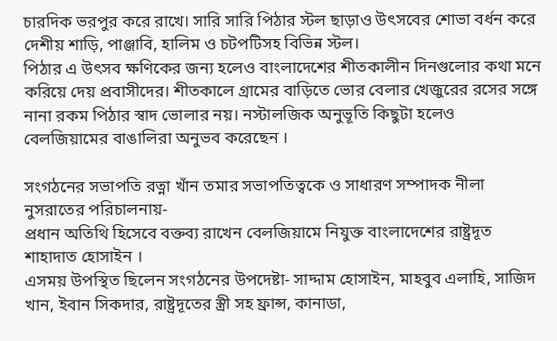চারদিক ভরপুর করে রাখে। সারি সারি পিঠার স্টল ছাড়াও উৎসবের শোভা বর্ধন করে দেশীয় শাড়ি, পাঞ্জাবি, হালিম ও চটপটিসহ বিভিন্ন স্টল।
পিঠার এ উৎসব ক্ষণিকের জন্য হলেও বাংলাদেশের শীতকালীন দিনগুলোর কথা মনে করিয়ে দেয় প্রবাসীদের। শীতকালে গ্রামের বাড়িতে ভোর বেলার খেজুরের রসের সঙ্গে নানা রকম পিঠার স্বাদ ভোলার নয়। নস্টালজিক অনুভূতি কিছুটা হলেও বেলজিয়ামের বাঙালিরা অনুভব করেছেন ।

সংগঠনের সভাপতি রত্না খাঁন তমার সভাপতিত্বকে ও সাধারণ সম্পাদক নীলা নুসরাতের পরিচালনায়-
প্রধান অতিথি হিসেবে বক্তব্য রাখেন বেলজিয়ামে নিযুক্ত বাংলাদেশের রাষ্ট্রদূত শাহাদাত হোসাইন ।
এসময় উপস্থিত ছিলেন সংগঠনের উপদেষ্টা- সাদ্দাম হোসাইন, মাহবুব এলাহি, সাজিদ খান, ইবান সিকদার, রাষ্ট্রদূতের স্ত্রী সহ ফ্রান্স, কানাডা,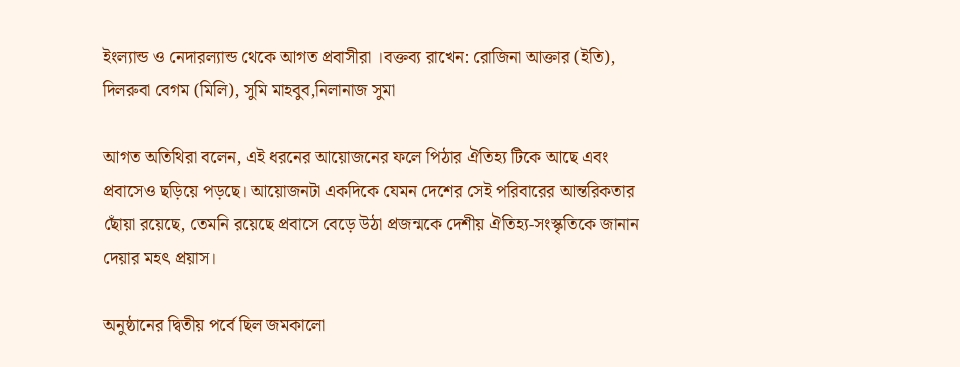ইংল্যান্ড ও নেদারল্যান্ড থেকে আগত প্রবাসীরা ।বক্তব্য রাখেন: রোজিনা আক্তার (ইতি), দিলরুবা বেগম (মিলি), সুমি মাহবুব,নিলানাজ সুমা

আগত অতিথিরা বলেন, এই ধরনের আয়োজনের ফলে পিঠার ঐতিহ্য টিকে আছে এবং প্রবাসেও ছড়িয়ে পড়ছে। আয়োজনটা একদিকে যেমন দেশের সেই পরিবারের আন্তরিকতার ছোঁয়া রয়েছে, তেমনি রয়েছে প্রবাসে বেড়ে উঠা প্রজন্মকে দেশীয় ঐতিহ্য-সংস্কৃতিকে জানান দেয়ার মহৎ প্রয়াস।

অনুষ্ঠানের দ্বিতীয় পর্বে ছিল জমকালো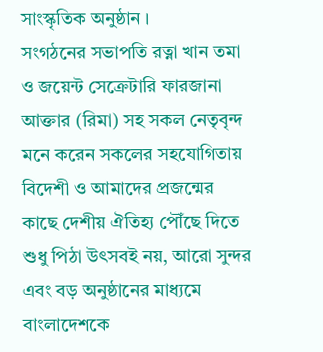সাংস্কৃতিক অনুষ্ঠান ।
সংগঠনের সভাপতি রত্না খান তমা ও জয়েন্ট সেক্রেটারি ফারজানা আক্তার (রিমা) সহ সকল নেতৃবৃন্দ মনে করেন সকলের সহযোগিতায় বিদেশী ও আমাদের প্রজন্মের কাছে দেশীয় ঐতিহ্য পৌঁছে দিতে শুধু পিঠা উৎসবই নয়, আরো সুন্দর এবং বড় অনুষ্ঠানের মাধ্যমে বাংলাদেশকে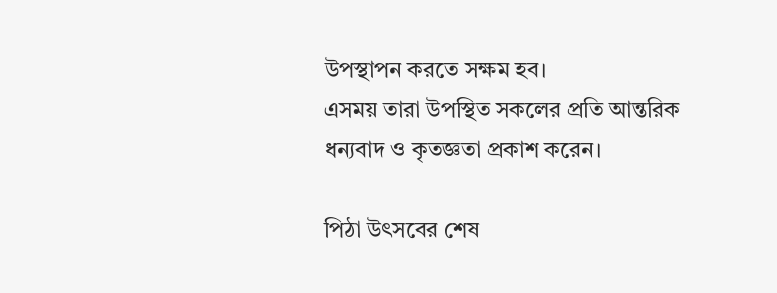উপস্থাপন করতে সক্ষম হব।
এসময় তারা উপস্থিত সকলের প্রতি আন্তরিক ধন্যবাদ ও কৃতজ্ঞতা প্রকাশ করেন।

পিঠা উৎসবের শেষ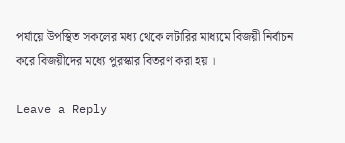পর্যায়ে উপস্থিত সকলের মধ্য থেকে লটারির মাধ্যমে বিজয়ী নির্বাচন করে বিজয়ীদের মধ্যে পুরস্কার বিতরণ করা হয় ।

Leave a Reply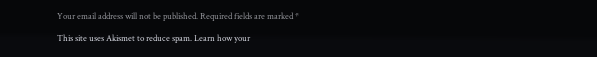Your email address will not be published. Required fields are marked *

This site uses Akismet to reduce spam. Learn how your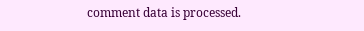comment data is processed.